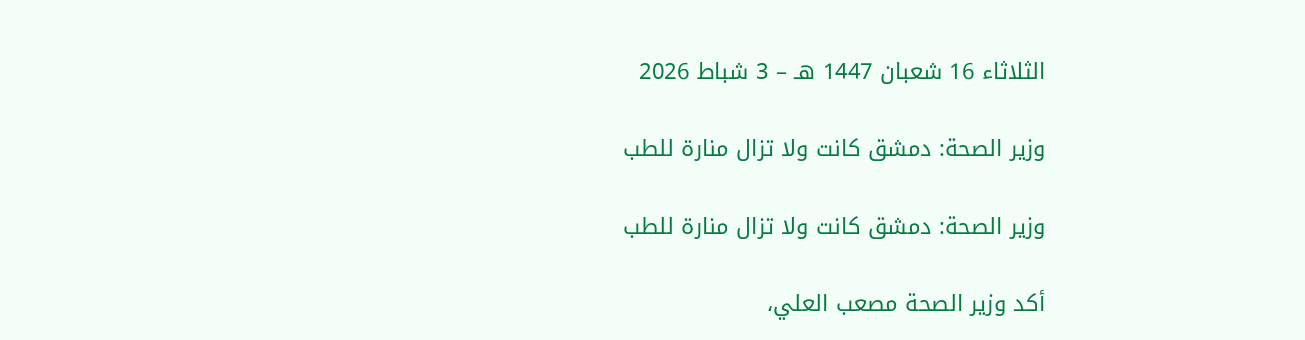الثلاثاء 16 شعبان 1447 هـ – 3 شباط 2026

وزير الصحة: دمشق كانت ولا تزال منارة للطب

وزير الصحة: دمشق كانت ولا تزال منارة للطب

أكد وزير الصحة مصعب العلي،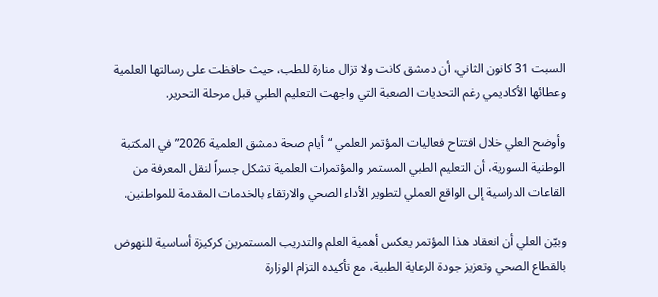السبت 31 كانون الثاني، أن دمشق كانت ولا تزال منارة للطب، حيث حافظت على رسالتها العلمية وعطائها الأكاديمي رغم التحديات الصعبة التي واجهت التعليم الطبي قبل مرحلة التحرير.

وأوضح العلي خلال افتتاح فعاليات المؤتمر العلمي “أيام صحة دمشق العلمية 2026” في المكتبة الوطنية السورية، أن التعليم الطبي المستمر والمؤتمرات العلمية تشكل جسراً لنقل المعرفة من القاعات الدراسية إلى الواقع العملي لتطوير الأداء الصحي والارتقاء بالخدمات المقدمة للمواطنين.

وبيّن العلي أن انعقاد هذا المؤتمر يعكس أهمية العلم والتدريب المستمرين كركيزة أساسية للنهوض بالقطاع الصحي وتعزيز جودة الرعاية الطبية، مع تأكيده التزام الوزارة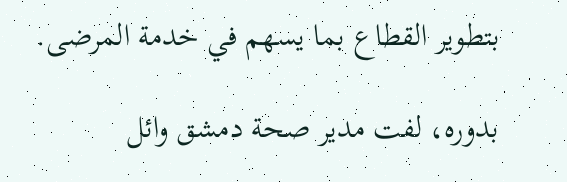بتطوير القطاع بما يسهم في خدمة المرضى.

بدوره، لفت مدير صحة دمشق وائل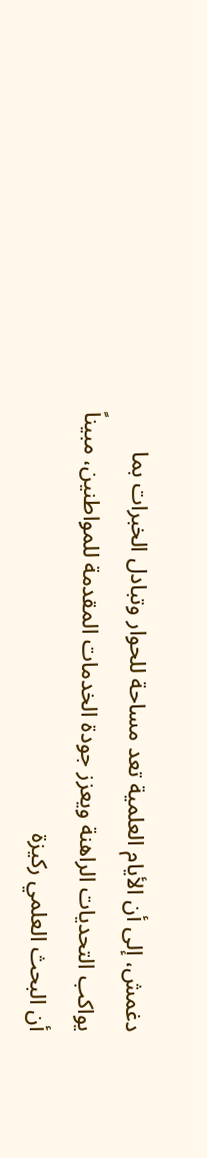دغمش، إلى أن الأيام العلمية تعد مساحة للحوار وتبادل الخبرات بما يواكب التحديات الراهنة ويعزز جودة الخدمات المقدمة للمواطنين، مبيناً أن البحث العلمي ركيزة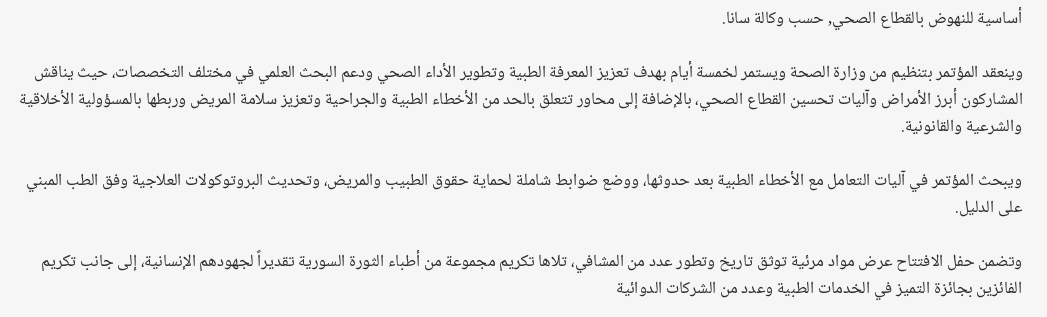أساسية للنهوض بالقطاع الصحي, حسب وكالة سانا.

وينعقد المؤتمر بتنظيم من وزارة الصحة ويستمر لخمسة أيام بهدف تعزيز المعرفة الطبية وتطوير الأداء الصحي ودعم البحث العلمي في مختلف التخصصات، حيث يناقش المشاركون أبرز الأمراض وآليات تحسين القطاع الصحي، بالإضافة إلى محاور تتعلق بالحد من الأخطاء الطبية والجراحية وتعزيز سلامة المريض وربطها بالمسؤولية الأخلاقية والشرعية والقانونية.

ويبحث المؤتمر في آليات التعامل مع الأخطاء الطبية بعد حدوثها، ووضع ضوابط شاملة لحماية حقوق الطبيب والمريض، وتحديث البروتوكولات العلاجية وفق الطب المبني على الدليل.

وتضمن حفل الافتتاح عرض مواد مرئية توثق تاريخ وتطور عدد من المشافي، تلاها تكريم مجموعة من أطباء الثورة السورية تقديراً لجهودهم الإنسانية، إلى جانب تكريم الفائزين بجائزة التميز في الخدمات الطبية وعدد من الشركات الدوائية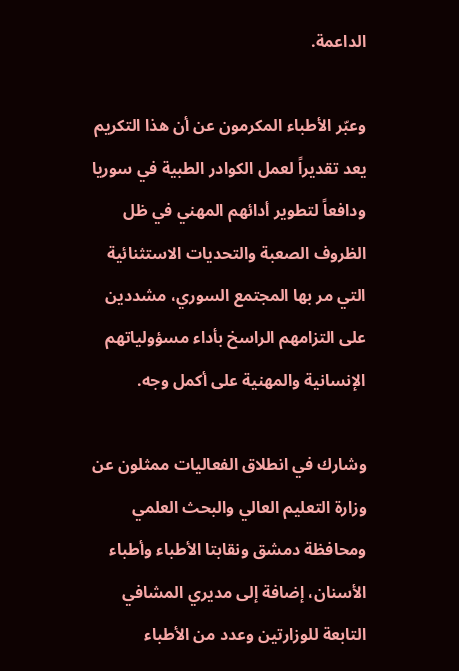الداعمة.

وعبّر الأطباء المكرمون عن أن هذا التكريم يعد تقديراً لعمل الكوادر الطبية في سوريا ودافعاً لتطوير أدائهم المهني في ظل الظروف الصعبة والتحديات الاستثنائية التي مر بها المجتمع السوري، مشددين على التزامهم الراسخ بأداء مسؤولياتهم الإنسانية والمهنية على أكمل وجه.

وشارك في انطلاق الفعاليات ممثلون عن وزارة التعليم العالي والبحث العلمي ومحافظة دمشق ونقابتا الأطباء وأطباء الأسنان، إضافة إلى مديري المشافي التابعة للوزارتين وعدد من الأطباء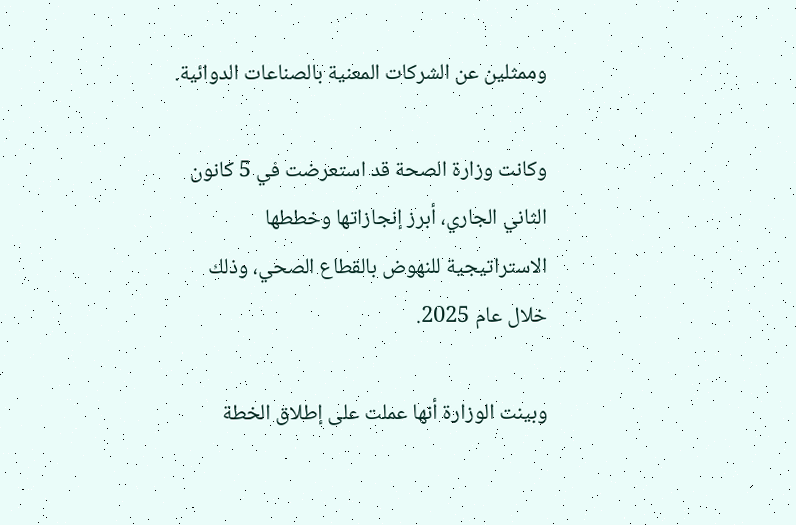وممثلين عن الشركات المعنية بالصناعات الدوائية.

وكانت وزارة الصحة قد استعرضت في 5 كانون الثاني الجاري، أبرز إنجازاتها وخططها الاستراتيجية للنهوض بالقطاع الصحي، وذلك خلال عام 2025.

وبينت الوزارة أنها عملت على إطلاق الخطة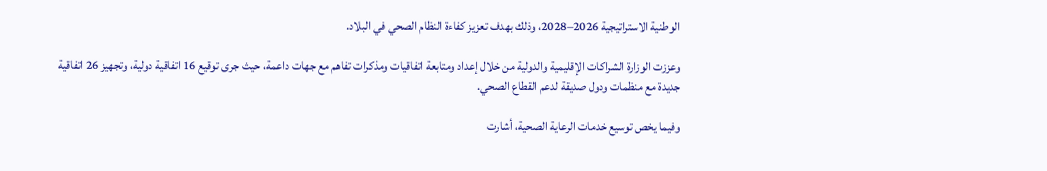الوطنية الاستراتيجية 2026–2028، وذلك بهدف تعزيز كفاءة النظام الصحي في البلاد.

وعززت الوزارة الشراكات الإقليمية والدولية من خلال إعداد ومتابعة اتفاقيات ومذكرات تفاهم مع جهات داعمة، حيث جرى توقيع 16 اتفاقية دولية، وتجهيز 26 اتفاقية جديدة مع منظمات ودول صديقة لدعم القطاع الصحي.

وفيما يخص توسيع خدمات الرعاية الصحية، أشارت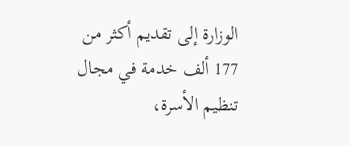الوزارة إلى تقديم أكثر من 177 ألف خدمة في مجال تنظيم الأسرة،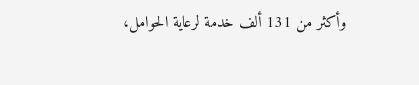وأكثر من 131 ألف خدمة لرعاية الحوامل،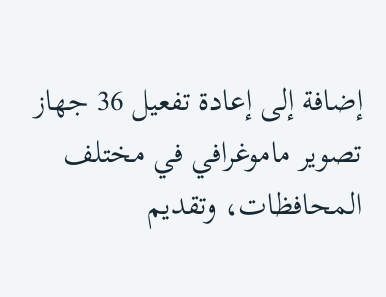إضافة إلى إعادة تفعيل 36 جهاز تصوير ماموغرافي في مختلف المحافظات، وتقديم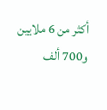أكثر من 6 ملايين و700 ألف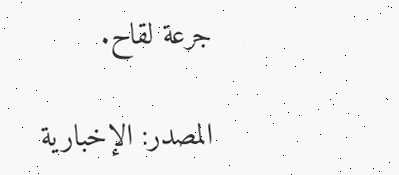جرعة لقاح.

المصدر: الإخبارية